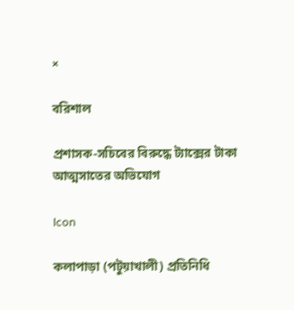×

বরিশাল

প্রশাসক-সচিবের বিরুদ্ধে ট্যাক্সের টাকা আত্মসাতের অভিযোগ

Icon

কলাপাড়া (পটুয়াখালী) প্রতিনিধি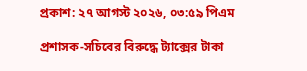প্রকাশ: ২৭ আগস্ট ২০২৬, ০৩:৫৯ পিএম

প্রশাসক-সচিবের বিরুদ্ধে ট্যাক্সের টাকা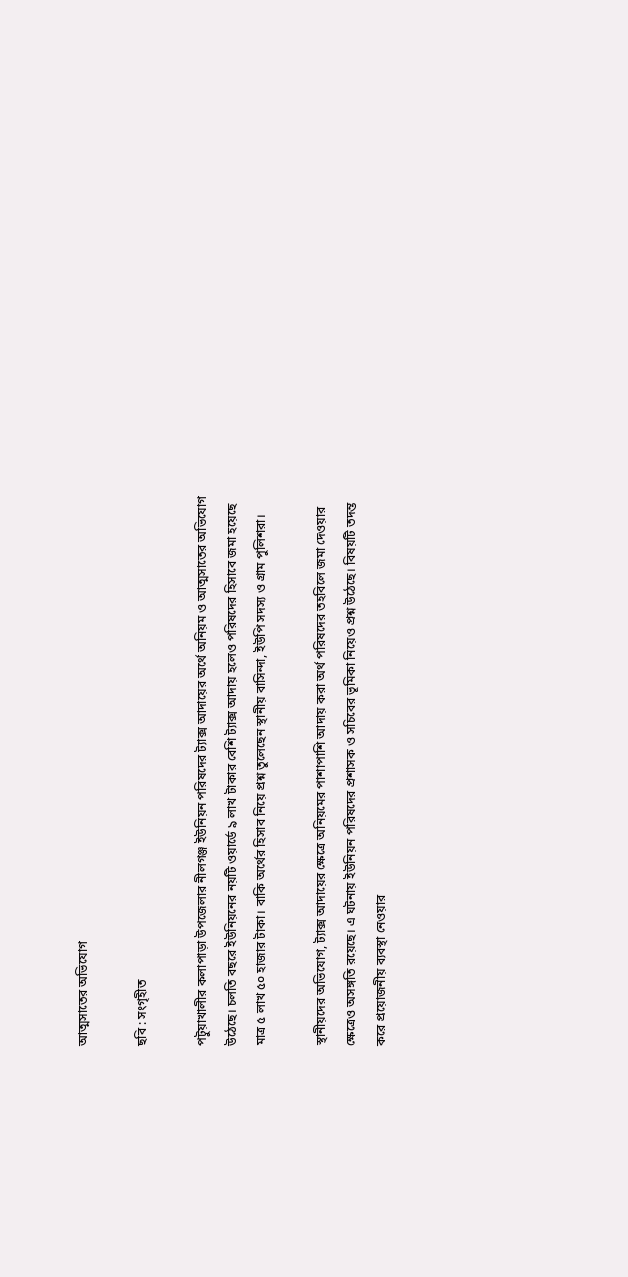আত্মসাতের অভিযোগ

ছবি : সংগৃহীত

পটুয়াখালীর কলাপাড়া উপজেলার নীলগঞ্জ ইউনিয়ন পরিষদের ট্যাক্স আদায়ের অর্থে অনিয়ম ও আত্মসাতের অভিযোগ উঠেছে। চলতি বছরে ইউনিয়নের নয়টি ওয়ার্ডে ৯ লাখ টাকার বেশি ট্যাক্স আদায় হলেও পরিষদের হিসাবে জমা হয়েছে মাত্র ৫ লাখ ৫০ হাজার টাকা। বাকি অর্থের হিসাব নিয়ে প্রশ্ন তুলেছেন স্থানীয় বাসিন্দা, ইউপি সদস্য ও গ্রাম পুলিশরা।

স্থানীয়দের অভিযোগ, ট্যাক্স আদায়ের ক্ষেত্রে অনিয়মের পাশাপাশি আদায় করা অর্থ পরিষদের তহবিলে জমা দেওয়ার ক্ষেত্রেও অসঙ্গতি রয়েছে। এ ঘটনায় ইউনিয়ন পরিষদের প্রশাসক ও সচিবের ভূমিকা নিয়েও প্রশ্ন উঠেছে। বিষয়টি তদন্ত করে প্রয়োজনীয় ব্যবস্থা নেওয়ার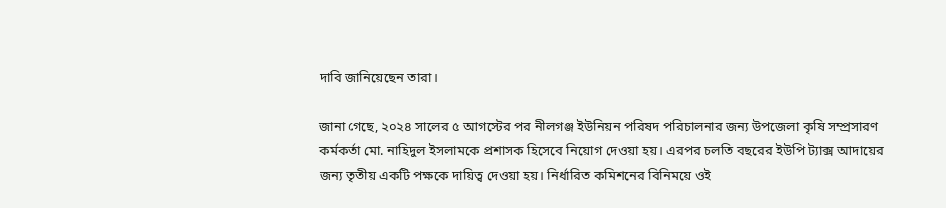দাবি জানিয়েছেন তারা।

জানা গেছে, ২০২৪ সালের ৫ আগস্টের পর নীলগঞ্জ ইউনিয়ন পরিষদ পরিচালনার জন্য উপজেলা কৃষি সম্প্রসারণ কর্মকর্তা মো. নাহিদুল ইসলামকে প্রশাসক হিসেবে নিয়োগ দেওয়া হয়। এরপর চলতি বছরের ইউপি ট্যাক্স আদায়ের জন্য তৃতীয় একটি পক্ষকে দায়িত্ব দেওয়া হয়। নির্ধারিত কমিশনের বিনিময়ে ওই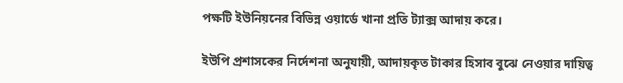পক্ষটি ইউনিয়নের বিভিন্ন ওয়ার্ডে খানা প্রতি ট্যাক্স আদায় করে।

ইউপি প্রশাসকের নির্দেশনা অনুযায়ী, আদায়কৃত টাকার হিসাব বুঝে নেওয়ার দায়িত্ব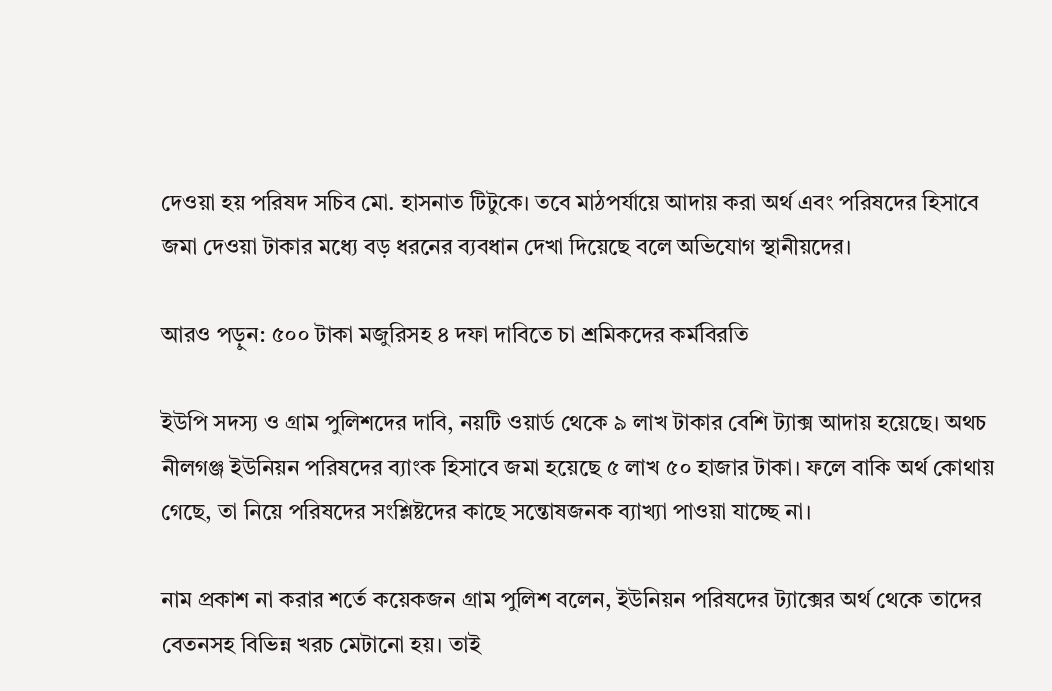দেওয়া হয় পরিষদ সচিব মো. হাসনাত টিটুকে। তবে মাঠপর্যায়ে আদায় করা অর্থ এবং পরিষদের হিসাবে জমা দেওয়া টাকার মধ্যে বড় ধরনের ব্যবধান দেখা দিয়েছে বলে অভিযোগ স্থানীয়দের।

আরও পড়ুন: ৫০০ টাকা মজুরিসহ ৪ দফা দাবিতে চা শ্রমিকদের কর্মবিরতি

ইউপি সদস্য ও গ্রাম পুলিশদের দাবি, নয়টি ওয়ার্ড থেকে ৯ লাখ টাকার বেশি ট্যাক্স আদায় হয়েছে। অথচ নীলগঞ্জ ইউনিয়ন পরিষদের ব্যাংক হিসাবে জমা হয়েছে ৫ লাখ ৫০ হাজার টাকা। ফলে বাকি অর্থ কোথায় গেছে, তা নিয়ে পরিষদের সংশ্লিষ্টদের কাছে সন্তোষজনক ব্যাখ্যা পাওয়া যাচ্ছে না।

নাম প্রকাশ না করার শর্তে কয়েকজন গ্রাম পুলিশ বলেন, ইউনিয়ন পরিষদের ট্যাক্সের অর্থ থেকে তাদের বেতনসহ বিভিন্ন খরচ মেটানো হয়। তাই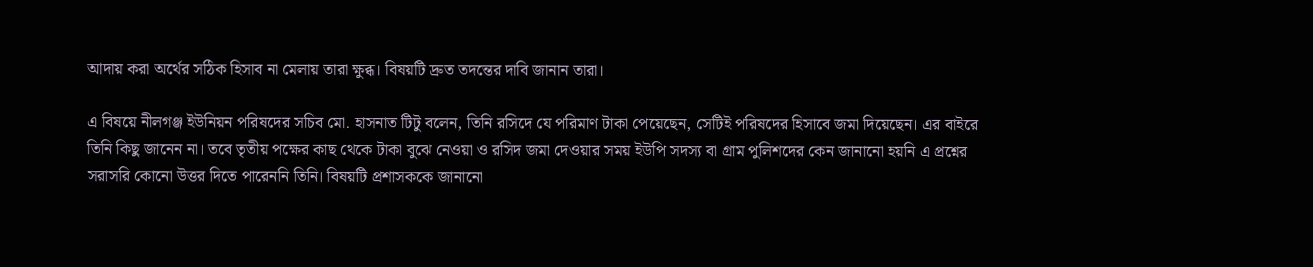আদায় করা অর্থের সঠিক হিসাব না মেলায় তারা ক্ষুব্ধ। বিষয়টি দ্রুত তদন্তের দাবি জানান তারা।

এ বিষয়ে নীলগঞ্জ ইউনিয়ন পরিষদের সচিব মো. হাসনাত টিটু বলেন, তিনি রসিদে যে পরিমাণ টাকা পেয়েছেন, সেটিই পরিষদের হিসাবে জমা দিয়েছেন। এর বাইরে তিনি কিছু জানেন না। তবে তৃতীয় পক্ষের কাছ থেকে টাকা বুঝে নেওয়া ও রসিদ জমা দেওয়ার সময় ইউপি সদস্য বা গ্রাম পুলিশদের কেন জানানো হয়নি এ প্রশ্নের সরাসরি কোনো উত্তর দিতে পারেননি তিনি। বিষয়টি প্রশাসককে জানানো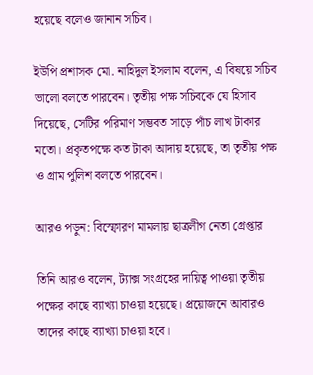হয়েছে বলেও জানান সচিব।

ইউপি প্রশাসক মো. নাহিদুল ইসলাম বলেন, এ বিষয়ে সচিব ভালো বলতে পারবেন। তৃতীয় পক্ষ সচিবকে যে হিসাব দিয়েছে, সেটির পরিমাণ সম্ভবত সাড়ে পাঁচ লাখ টাকার মতো। প্রকৃতপক্ষে কত টাকা আদায় হয়েছে, তা তৃতীয় পক্ষ ও গ্রাম পুলিশ বলতে পারবেন।

আরও পড়ুন: বিস্ফোরণ মামলায় ছাত্রলীগ নেতা গ্রেপ্তার

তিনি আরও বলেন, ট্যাক্স সংগ্রহের দায়িত্ব পাওয়া তৃতীয় পক্ষের কাছে ব্যাখ্যা চাওয়া হয়েছে। প্রয়োজনে আবারও তাদের কাছে ব্যাখ্যা চাওয়া হবে।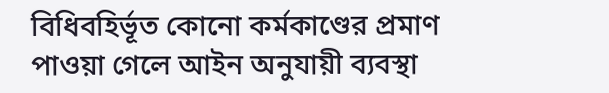বিধিবহির্ভূত কোনো কর্মকাণ্ডের প্রমাণ পাওয়া গেলে আইন অনুযায়ী ব্যবস্থা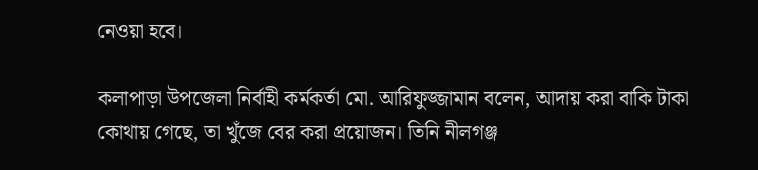নেওয়া হবে।

কলাপাড়া উপজেলা নির্বাহী কর্মকর্তা মো. আরিফুজ্জামান বলেন, আদায় করা বাকি টাকা কোথায় গেছে, তা খুঁজে বের করা প্রয়োজন। তিনি নীলগঞ্জ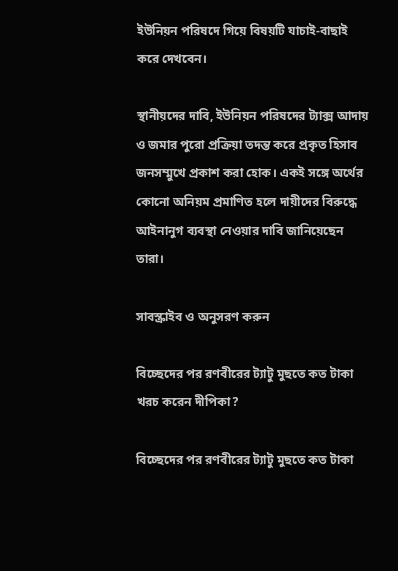ইউনিয়ন পরিষদে গিয়ে বিষয়টি যাচাই-বাছাই করে দেখবেন।

স্থানীয়দের দাবি, ইউনিয়ন পরিষদের ট্যাক্স আদায় ও জমার পুরো প্রক্রিয়া তদন্ত করে প্রকৃত হিসাব জনসম্মুখে প্রকাশ করা হোক। একই সঙ্গে অর্থের কোনো অনিয়ম প্রমাণিত হলে দায়ীদের বিরুদ্ধে আইনানুগ ব্যবস্থা নেওয়ার দাবি জানিয়েছেন তারা।

সাবস্ক্রাইব ও অনুসরণ করুন

বিচ্ছেদের পর রণবীরের ট্যাটু মুছতে কত টাকা খরচ করেন দীপিকা?

বিচ্ছেদের পর রণবীরের ট্যাটু মুছতে কত টাকা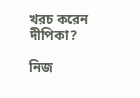খরচ করেন দীপিকা?

নিজ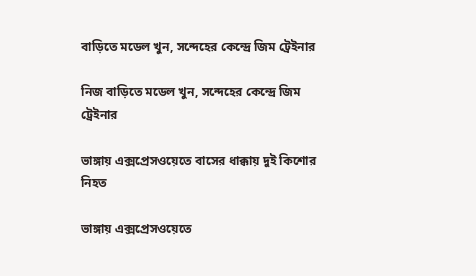বাড়িতে মডেল খুন, সন্দেহের কেন্দ্রে জিম ট্রেইনার

নিজ বাড়িতে মডেল খুন, সন্দেহের কেন্দ্রে জিম ট্রেইনার

ভাঙ্গায় এক্সপ্রেসওয়েতে বাসের ধাক্কায় দুই কিশোর নিহত

ভাঙ্গায় এক্সপ্রেসওয়েতে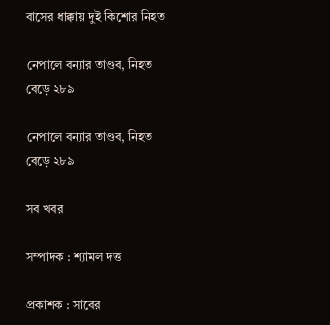বাসের ধাক্কায় দুই কিশোর নিহত

নেপালে বন্যার তাণ্ডব, নিহত বেড়ে ২৮৯

নেপালে বন্যার তাণ্ডব, নিহত বেড়ে ২৮৯

সব খবর

সম্পাদক : শ্যামল দত্ত

প্রকাশক : সাবের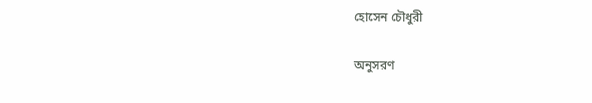হোসেন চৌধুরী

অনুসরণ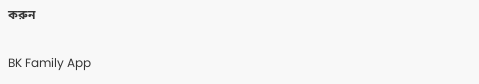করুন

BK Family App